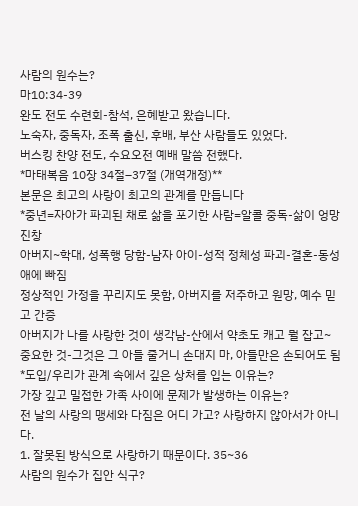사람의 원수는?
마10:34-39
완도 전도 수련회-참석, 은혜받고 왔습니다.
노숙자, 중독자, 조폭 출신, 후배, 부산 사람들도 있었다.
버스킹 찬양 전도, 수요오전 예배 말씀 전했다.
*마태복음 10장 34절–37절 (개역개정)**
본문은 최고의 사랑이 최고의 관계를 만듭니다
*중년=자아가 파괴된 채로 삶을 포기한 사람=알콜 중독-삶이 엉망진창
아버지~학대, 성폭행 당함-남자 아이-성적 정체성 파괴-결혼-동성애에 빠짐
정상적인 가정을 꾸리지도 못함, 아버지를 저주하고 원망, 예수 믿고 간증
아버지가 나를 사랑한 것이 생각남-산에서 약초도 캐고 뭘 잡고~
중요한 것-그것은 그 아들 줄거니 손대지 마, 아들만은 손되어도 됨
*도입/우리가 관계 속에서 깊은 상처를 입는 이유는?
가장 깊고 밀접한 가족 사이에 문제가 발생하는 이유는?
전 날의 사랑의 맹세와 다짐은 어디 가고? 사랑하지 않아서가 아니다.
1. 잘못된 방식으로 사랑하기 때문이다. 35~36
사람의 원수가 집안 식구?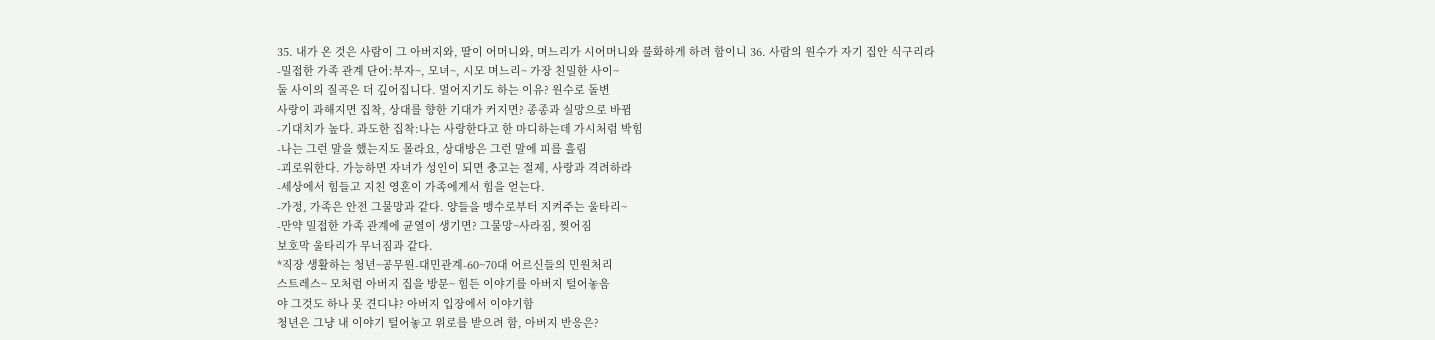35. 내가 온 것은 사람이 그 아버지와, 딸이 어머니와, 며느리가 시어머니와 불화하게 하려 함이니 36. 사람의 원수가 자기 집안 식구리라
-밀접한 가족 관계 단어:부자~, 모녀~, 시모 며느리~ 가장 친밀한 사이~
둘 사이의 질곡은 더 깊어집니다. 멀어지기도 하는 이유? 원수로 돌변
사랑이 과해지면 집착, 상대를 향한 기대가 커지면? 종종과 실망으로 바뀜
-기대치가 높다. 과도한 집착:나는 사랑한다고 한 마디하는데 가시처럼 박힘
-나는 그런 말을 했는지도 몰라요, 상대방은 그런 말에 피를 흘림
-괴로워한다. 가능하면 자녀가 성인이 되면 충고는 절제, 사랑과 격려하라
-세상에서 힘들고 지친 영혼이 가족에게서 힘을 얻는다.
-가정, 가족은 안전 그물망과 같다. 양들을 맹수로부터 지켜주는 울타리~
-만약 밀접한 가족 관계에 균열이 생기면? 그물망~사라짐, 찢어짐
보호막 울타리가 무너짐과 같다.
*직장 생활하는 청년~공무원-대민관계-60~70대 어르신들의 민원처리
스트레스~ 모처럼 아버지 집을 방문~ 힘든 이야기를 아버지 털어놓음
야 그것도 하나 못 견디냐? 아버지 입장에서 이야기함
청년은 그냥 내 이야기 털어놓고 위로를 받으려 함, 아버지 반응은?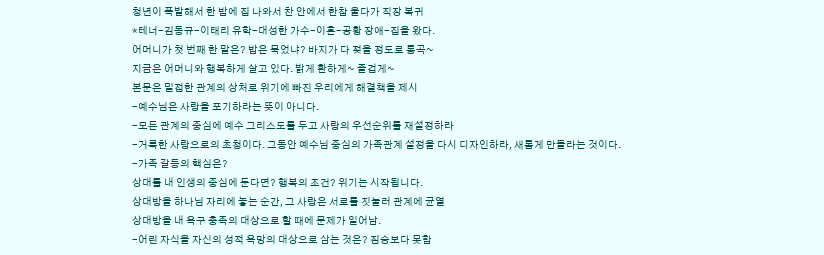청년이 폭발해서 한 밤에 집 나와서 찬 안에서 한참 울다가 직장 복귀
*테너-김동규-이태리 유학-대성한 가수-이혼-공황 장애-집을 왔다.
어머니가 첫 번째 한 말은? 밥은 묵었냐? 바지가 다 젖을 정도로 통곡~
지금은 어머니와 행복하게 살고 있다. 밝게 환하게~ 즐겁게~
본문은 밀접한 관계의 상처로 위기에 빠진 우리에게 해결책을 제시
-예수님은 사랑을 포기하라는 뜻이 아니다.
-모든 관계의 중심에 예수 그리스도를 두고 사랑의 우선순위를 재설정하라
-거룩한 사랑으로의 초청이다. 그동안 예수님 중심의 가족관계 설정을 다시 디자인하라, 새롭게 만들라는 것이다.
-가족 갈등의 핵심은?
상대를 내 인생의 중심에 둔다면? 행복의 조건? 위기는 시작됩니다.
상대방을 하나님 자리에 놓는 순간, 그 사랑은 서로를 짓눌러 관계에 균열
상대방을 내 욕구 충족의 대상으로 할 때에 문제가 일어남.
-어린 자식을 자신의 성적 욕망의 대상으로 삼는 것은? 짐승보다 못함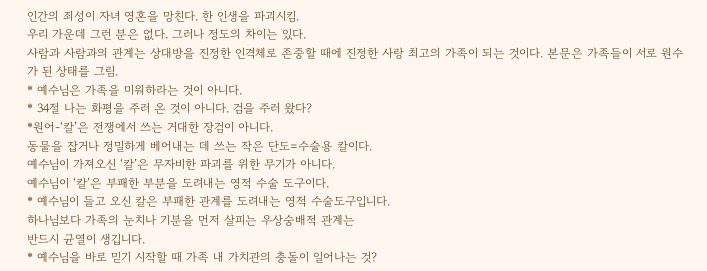인간의 죄성이 자녀 영혼을 망친다. 한 인생을 파괴시킴.
우리 가운데 그런 분은 없다. 그러나 정도의 차이는 있다.
사람과 사람과의 관계는 상대방을 진정한 인격체로 존중할 때에 진정한 사랑 최고의 가족이 되는 것이다. 본문은 가족들이 서로 원수가 된 상태를 그림.
* 예수님은 가족을 미워하라는 것이 아니다.
* 34절 나는 화평을 주러 온 것이 아니다. 검을 주러 왔다?
*원어-‘칼’은 전쟁에서 쓰는 거대한 장검이 아니다.
동물을 잡거나 정밀하게 베어내는 데 쓰는 작은 단도=수술용 칼이다.
예수님이 가져오신 ‘칼’은 무자비한 파괴를 위한 무기가 아니다.
예수님이 ‘칼’은 부패한 부분을 도려내는 영적 수술 도구이다.
* 예수님이 들고 오신 칼은 부패한 관계를 도려내는 영적 수술도구입니다.
하나님보다 가족의 눈치나 기분을 먼저 살피는 우상숭배적 관계는
반드시 균열이 생깁니다.
* 예수님을 바로 믿기 시작할 때 가족 내 가치관의 충돌이 일어나는 것?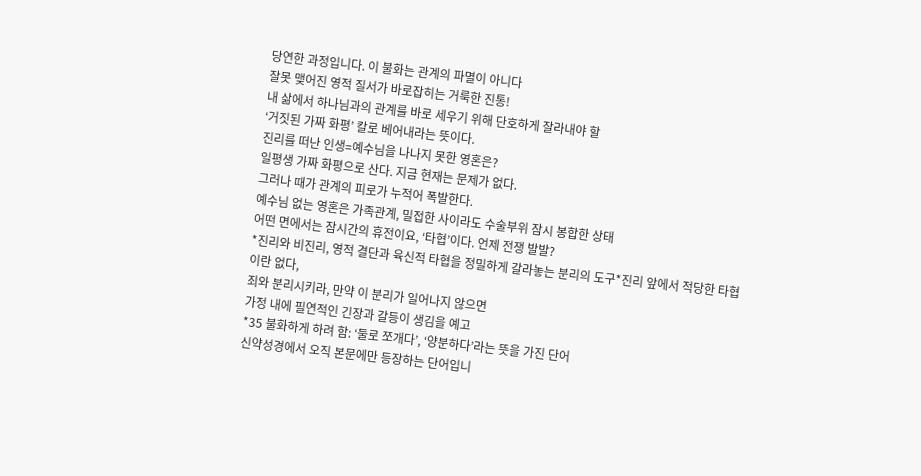당연한 과정입니다. 이 불화는 관계의 파멸이 아니다
잘못 맺어진 영적 질서가 바로잡히는 거룩한 진통!
내 삶에서 하나님과의 관계를 바로 세우기 위해 단호하게 잘라내야 할
‘거짓된 가짜 화평’ 칼로 베어내라는 뜻이다.
진리를 떠난 인생=예수님을 나나지 못한 영혼은?
일평생 가짜 화평으로 산다. 지금 현재는 문제가 없다.
그러나 때가 관계의 피로가 누적어 폭발한다.
예수님 없는 영혼은 가족관계, 밀접한 사이라도 수술부위 잠시 봉합한 상태
어떤 면에서는 잠시간의 휴전이요, ‘타협’이다. 언제 전쟁 발발?
*진리와 비진리, 영적 결단과 육신적 타협을 정밀하게 갈라놓는 분리의 도구*진리 앞에서 적당한 타협이란 없다,
죄와 분리시키라, 만약 이 분리가 일어나지 않으면
가정 내에 필연적인 긴장과 갈등이 생김을 예고
*35 불화하게 하려 함: ‘둘로 쪼개다’, ‘양분하다’라는 뜻을 가진 단어
신약성경에서 오직 본문에만 등장하는 단어입니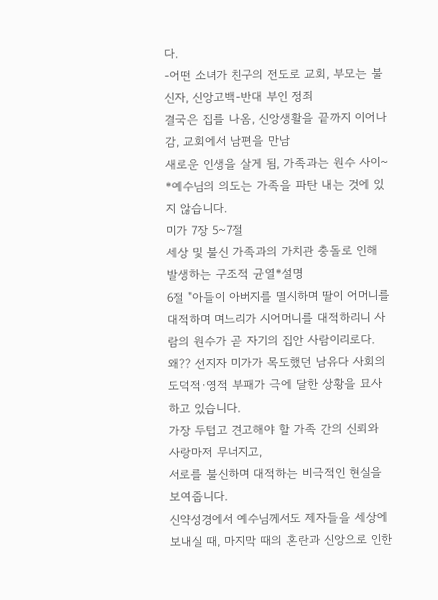다.
-어떤 소녀가 친구의 전도로 교회, 부모는 불신자, 신앙고백-반대 부인 정죄
결국은 집를 나옴, 신앙생활을 끝까지 이어나감, 교회에서 남편을 만남
새로운 인생을 살게 됨, 가족과는 원수 사이~
*예수님의 의도는 가족을 파탄 내는 것에 있지 않습니다.
미가 7장 5~7절
세상 및 불신 가족과의 가치관 충돌로 인해 발생하는 구조적 균열*설명
6절 "아들이 아버지를 멸시하며 딸이 어머니를 대적하며 며느리가 시어머니를 대적하리니 사람의 원수가 곧 자기의 집안 사람이리로다.
왜?? 선지자 미가가 목도했던 남유다 사회의 도덕적·영적 부패가 극에 달한 상황을 묘사하고 있습니다.
가장 두텁고 견고해야 할 가족 간의 신뢰와 사랑마저 무너지고,
서로를 불신하며 대적하는 비극적인 현실을 보여줍니다.
신약성경에서 예수님께서도 제자들을 세상에 보내실 때, 마지막 때의 혼란과 신앙으로 인한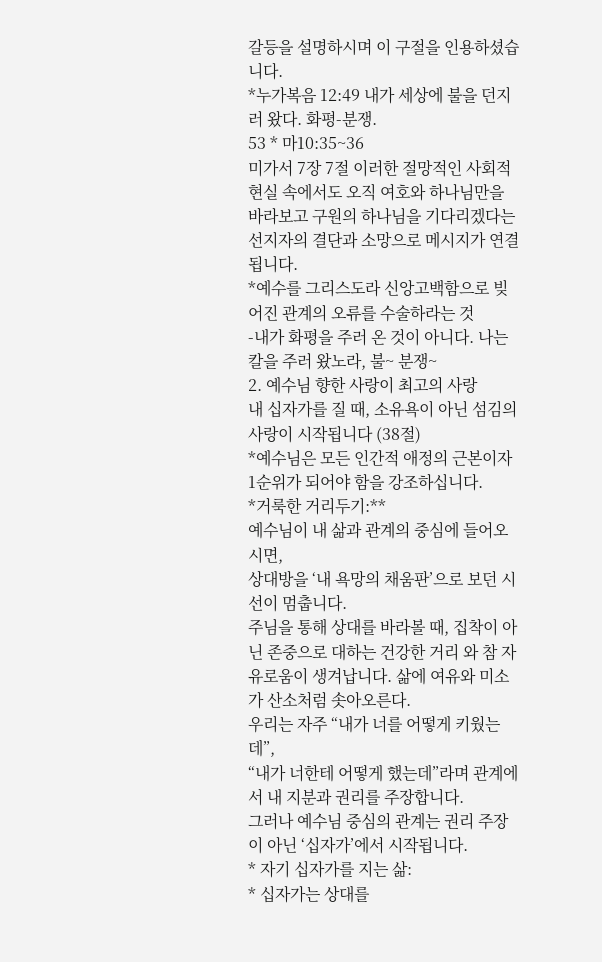갈등을 설명하시며 이 구절을 인용하셨습니다.
*누가복음 12:49 내가 세상에 불을 던지러 왔다. 화평-분쟁.
53 * 마10:35~36
미가서 7장 7절 이러한 절망적인 사회적 현실 속에서도 오직 여호와 하나님만을 바라보고 구원의 하나님을 기다리겠다는 선지자의 결단과 소망으로 메시지가 연결됩니다.
*예수를 그리스도라 신앙고백함으로 빚어진 관계의 오류를 수술하라는 것
-내가 화평을 주러 온 것이 아니다. 나는 칼을 주러 왔노라, 불~ 분쟁~
2. 예수님 향한 사랑이 최고의 사랑
내 십자가를 질 때, 소유욕이 아닌 섬김의 사랑이 시작됩니다 (38절)
*예수님은 모든 인간적 애정의 근본이자 1순위가 되어야 함을 강조하십니다.
*거룩한 거리두기:**
예수님이 내 삶과 관계의 중심에 들어오시면,
상대방을 ‘내 욕망의 채움판’으로 보던 시선이 멈춥니다.
주님을 통해 상대를 바라볼 때, 집착이 아닌 존중으로 대하는 건강한 거리 와 참 자유로움이 생겨납니다. 삶에 여유와 미소가 산소처럼 솟아오른다.
우리는 자주 “내가 너를 어떻게 키웠는데”,
“내가 너한테 어떻게 했는데”라며 관계에서 내 지분과 권리를 주장합니다.
그러나 예수님 중심의 관계는 권리 주장이 아닌 ‘십자가’에서 시작됩니다.
* 자기 십자가를 지는 삶:
* 십자가는 상대를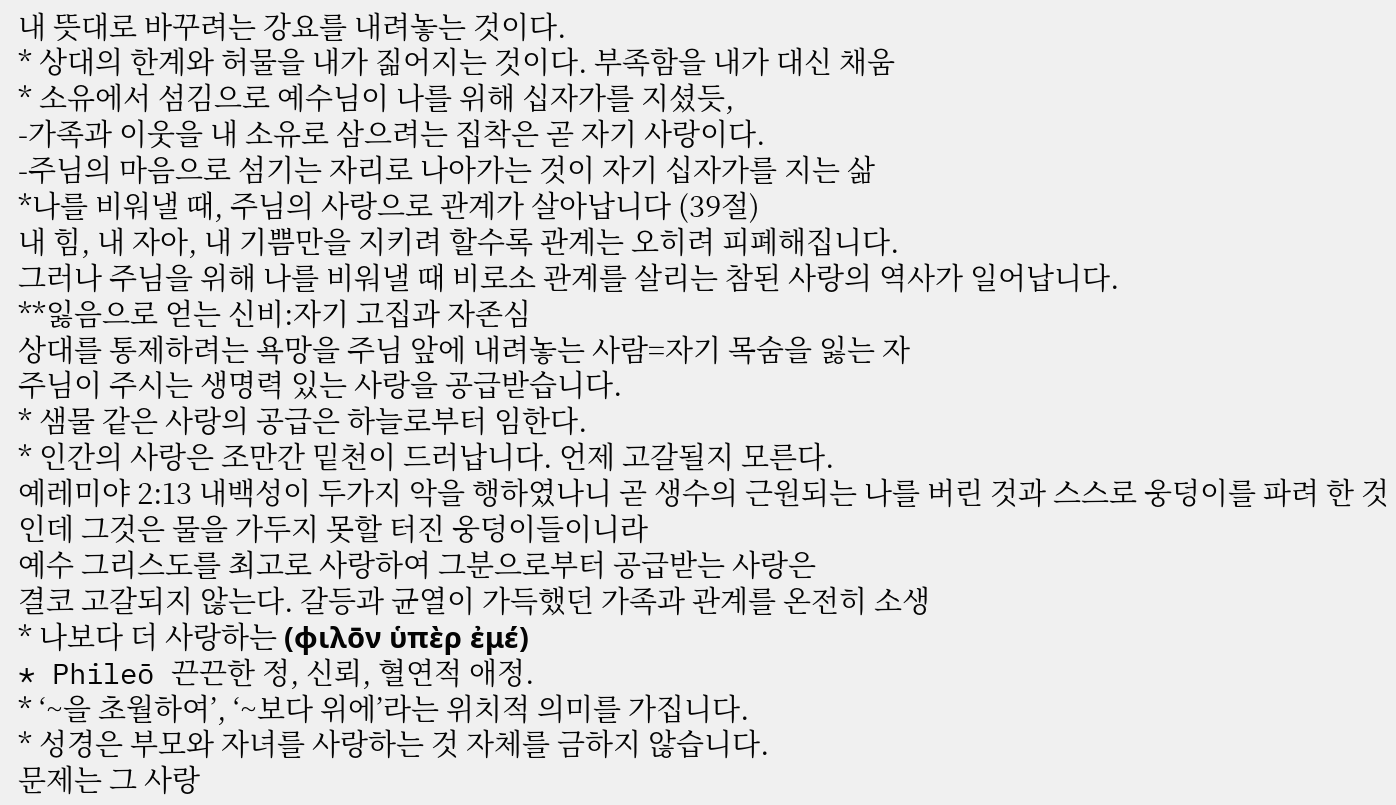내 뜻대로 바꾸려는 강요를 내려놓는 것이다.
* 상대의 한계와 허물을 내가 짊어지는 것이다. 부족함을 내가 대신 채움
* 소유에서 섬김으로 예수님이 나를 위해 십자가를 지셨듯,
-가족과 이웃을 내 소유로 삼으려는 집착은 곧 자기 사랑이다.
-주님의 마음으로 섬기는 자리로 나아가는 것이 자기 십자가를 지는 삶
*나를 비워낼 때, 주님의 사랑으로 관계가 살아납니다 (39절)
내 힘, 내 자아, 내 기쁨만을 지키려 할수록 관계는 오히려 피폐해집니다.
그러나 주님을 위해 나를 비워낼 때 비로소 관계를 살리는 참된 사랑의 역사가 일어납니다.
**잃음으로 얻는 신비:자기 고집과 자존심
상대를 통제하려는 욕망을 주님 앞에 내려놓는 사람=자기 목숨을 잃는 자
주님이 주시는 생명력 있는 사랑을 공급받습니다.
* 샘물 같은 사랑의 공급은 하늘로부터 임한다.
* 인간의 사랑은 조만간 밑천이 드러납니다. 언제 고갈될지 모른다.
예레미야 2:13 내백성이 두가지 악을 행하였나니 곧 생수의 근원되는 나를 버린 것과 스스로 웅덩이를 파려 한 것인데 그것은 물을 가두지 못할 터진 웅덩이들이니라
예수 그리스도를 최고로 사랑하여 그분으로부터 공급받는 사랑은
결코 고갈되지 않는다. 갈등과 균열이 가득했던 가족과 관계를 온전히 소생
* 나보다 더 사랑하는 (φιλο̄ν ὑπὲρ ἐμέ)
* Phileō 끈끈한 정, 신뢰, 혈연적 애정.
* ‘~을 초월하여’, ‘~보다 위에’라는 위치적 의미를 가집니다.
* 성경은 부모와 자녀를 사랑하는 것 자체를 금하지 않습니다.
문제는 그 사랑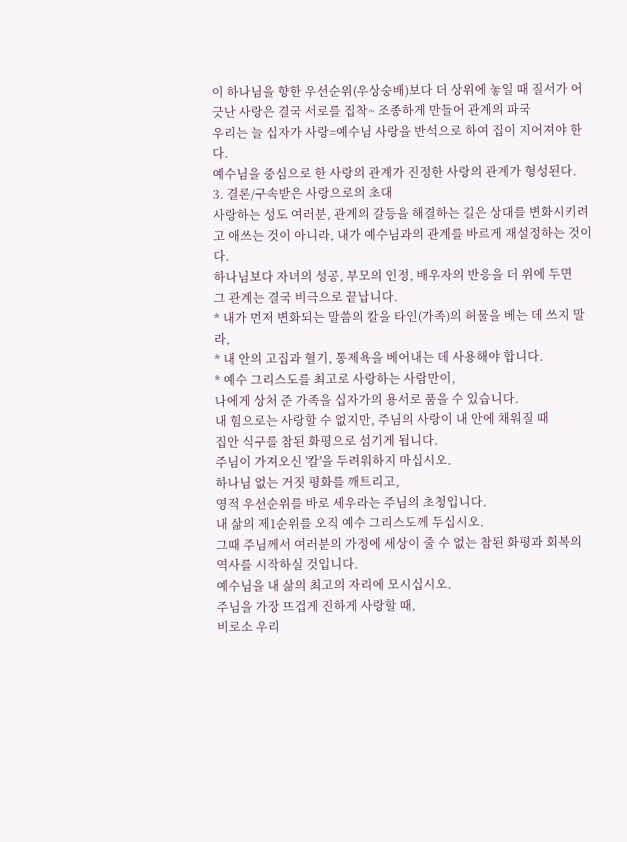이 하나님을 향한 우선순위(우상숭배)보다 더 상위에 놓일 때 질서가 어긋난 사랑은 결국 서로를 집착~ 조종하게 만들어 관계의 파국
우리는 늘 십자가 사랑=예수님 사랑을 반석으로 하여 집이 지어져야 한다.
예수님을 중심으로 한 사랑의 관계가 진정한 사랑의 관계가 형성된다.
3. 결론/구속받은 사랑으로의 초대
사랑하는 성도 여러분, 관계의 갈등을 해결하는 길은 상대를 변화시키려고 애쓰는 것이 아니라, 내가 예수님과의 관계를 바르게 재설정하는 것이다.
하나님보다 자녀의 성공, 부모의 인정, 배우자의 반응을 더 위에 두면
그 관계는 결국 비극으로 끝납니다.
* 내가 먼저 변화되는 말씀의 칼을 타인(가족)의 허물을 베는 데 쓰지 말라,
* 내 안의 고집과 혈기, 통제욕을 베어내는 데 사용해야 합니다.
* 예수 그리스도를 최고로 사랑하는 사람만이,
나에게 상처 준 가족을 십자가의 용서로 품을 수 있습니다.
내 힘으로는 사랑할 수 없지만, 주님의 사랑이 내 안에 채워질 때
집안 식구를 참된 화평으로 섬기게 됩니다.
주님이 가져오신 '칼'을 두려워하지 마십시오.
하나님 없는 거짓 평화를 깨트리고,
영적 우선순위를 바로 세우라는 주님의 초청입니다.
내 삶의 제1순위를 오직 예수 그리스도께 두십시오.
그때 주님께서 여러분의 가정에 세상이 줄 수 없는 참된 화평과 회복의 역사를 시작하실 것입니다.
예수님을 내 삶의 최고의 자리에 모시십시오.
주님을 가장 뜨겁게 진하게 사랑할 때,
비로소 우리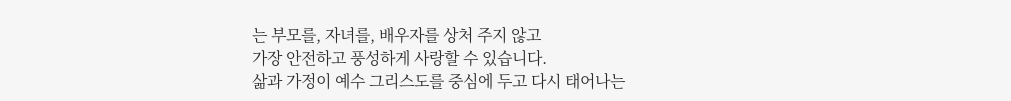는 부모를, 자녀를, 배우자를 상처 주지 않고
가장 안전하고 풍성하게 사랑할 수 있습니다.
삶과 가정이 예수 그리스도를 중심에 두고 다시 태어나는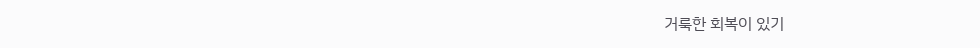거룩한 회복이 있기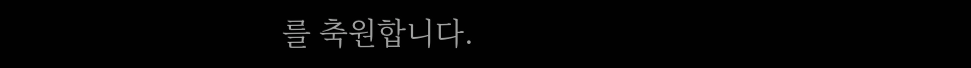를 축원합니다.